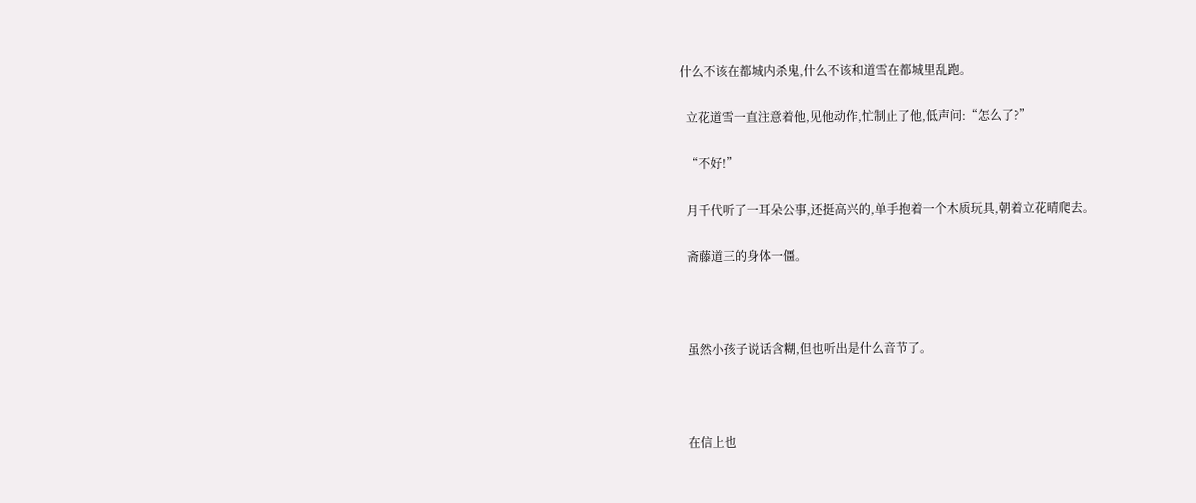什么不该在都城内杀鬼,什么不该和道雪在都城里乱跑。

  立花道雪一直注意着他,见他动作,忙制止了他,低声问:“怎么了?”

  “不好!”

  月千代听了一耳朵公事,还挺高兴的,单手抱着一个木质玩具,朝着立花晴爬去。

  斋藤道三的身体一僵。



  虽然小孩子说话含糊,但也听出是什么音节了。



  在信上也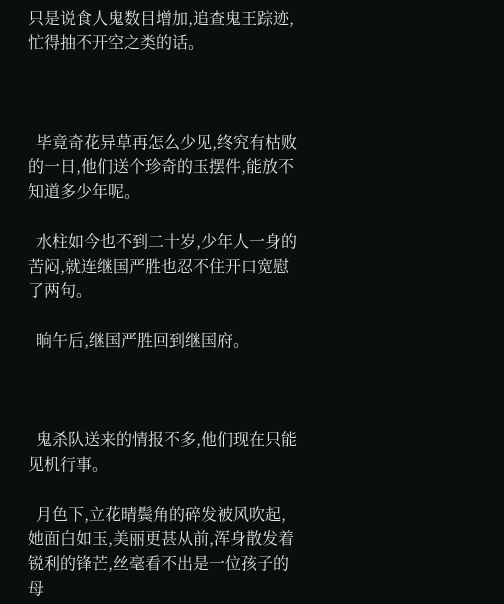只是说食人鬼数目增加,追查鬼王踪迹,忙得抽不开空之类的话。



  毕竟奇花异草再怎么少见,终究有枯败的一日,他们送个珍奇的玉摆件,能放不知道多少年呢。

  水柱如今也不到二十岁,少年人一身的苦闷,就连继国严胜也忍不住开口宽慰了两句。

  晌午后,继国严胜回到继国府。



  鬼杀队送来的情报不多,他们现在只能见机行事。

  月色下,立花晴鬓角的碎发被风吹起,她面白如玉,美丽更甚从前,浑身散发着锐利的锋芒,丝毫看不出是一位孩子的母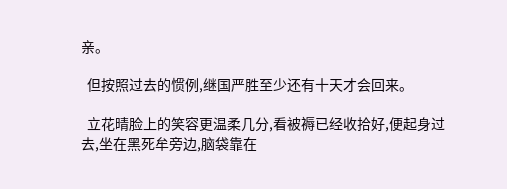亲。

  但按照过去的惯例,继国严胜至少还有十天才会回来。

  立花晴脸上的笑容更温柔几分,看被褥已经收拾好,便起身过去,坐在黑死牟旁边,脑袋靠在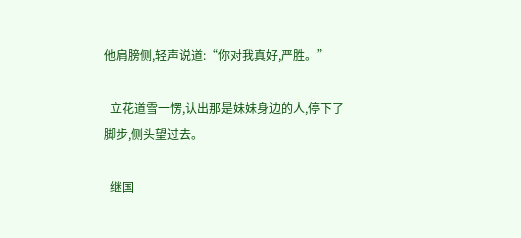他肩膀侧,轻声说道:“你对我真好,严胜。”

  立花道雪一愣,认出那是妹妹身边的人,停下了脚步,侧头望过去。

  继国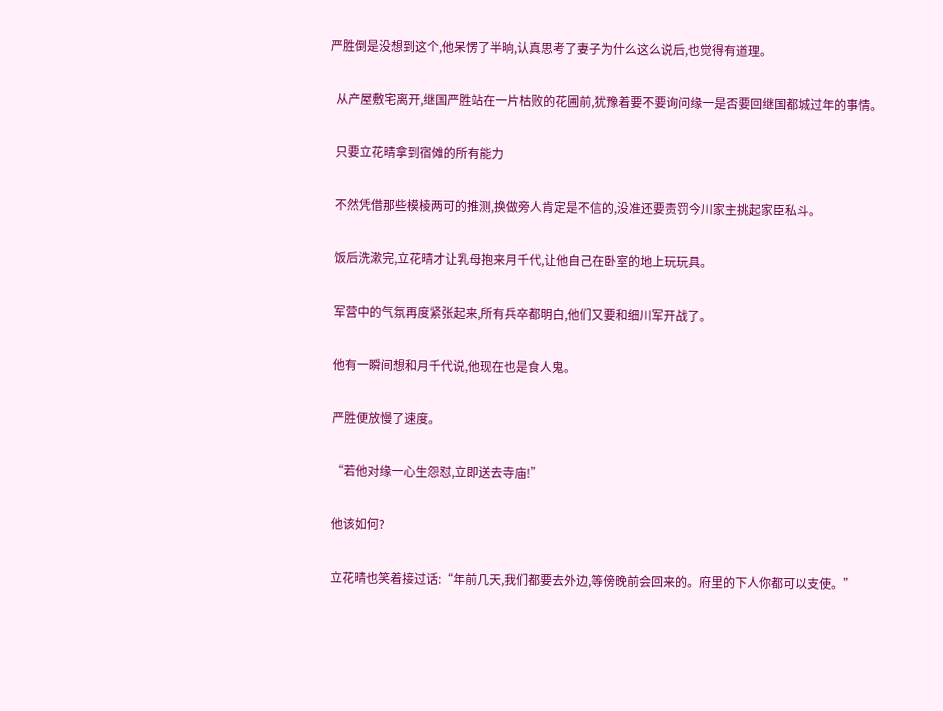严胜倒是没想到这个,他呆愣了半晌,认真思考了妻子为什么这么说后,也觉得有道理。

  从产屋敷宅离开,继国严胜站在一片枯败的花圃前,犹豫着要不要询问缘一是否要回继国都城过年的事情。

  只要立花晴拿到宿傩的所有能力

  不然凭借那些模棱两可的推测,换做旁人肯定是不信的,没准还要责罚今川家主挑起家臣私斗。

  饭后洗漱完,立花晴才让乳母抱来月千代,让他自己在卧室的地上玩玩具。

  军营中的气氛再度紧张起来,所有兵卒都明白,他们又要和细川军开战了。

  他有一瞬间想和月千代说,他现在也是食人鬼。

  严胜便放慢了速度。

  “若他对缘一心生怨怼,立即送去寺庙!”

  他该如何?

  立花晴也笑着接过话:“年前几天,我们都要去外边,等傍晚前会回来的。府里的下人你都可以支使。”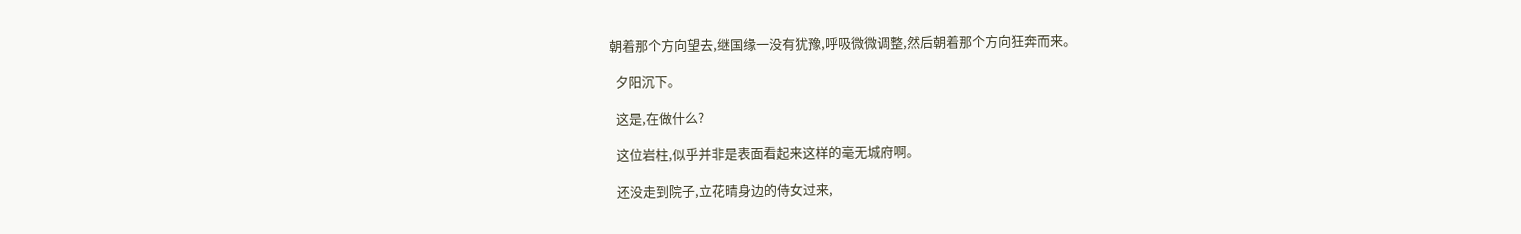朝着那个方向望去,继国缘一没有犹豫,呼吸微微调整,然后朝着那个方向狂奔而来。

  夕阳沉下。

  这是,在做什么?

  这位岩柱,似乎并非是表面看起来这样的毫无城府啊。

  还没走到院子,立花晴身边的侍女过来,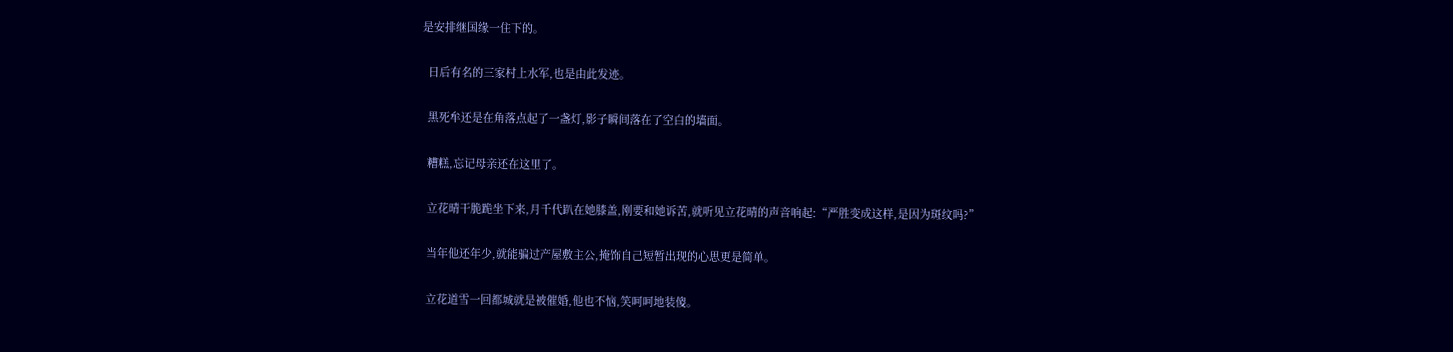是安排继国缘一住下的。

  日后有名的三家村上水军,也是由此发迹。

  黑死牟还是在角落点起了一盏灯,影子瞬间落在了空白的墙面。

  糟糕,忘记母亲还在这里了。

  立花晴干脆跪坐下来,月千代趴在她膝盖,刚要和她诉苦,就听见立花晴的声音响起:“严胜变成这样,是因为斑纹吗?”

  当年他还年少,就能骗过产屋敷主公,掩饰自己短暂出现的心思更是简单。

  立花道雪一回都城就是被催婚,他也不恼,笑呵呵地装傻。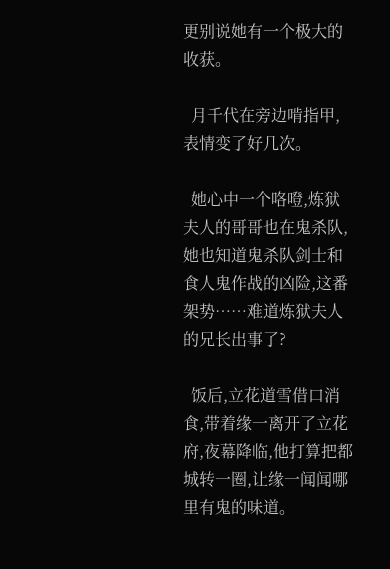更别说她有一个极大的收获。

  月千代在旁边啃指甲,表情变了好几次。

  她心中一个咯噔,炼狱夫人的哥哥也在鬼杀队,她也知道鬼杀队剑士和食人鬼作战的凶险,这番架势……难道炼狱夫人的兄长出事了?

  饭后,立花道雪借口消食,带着缘一离开了立花府,夜幕降临,他打算把都城转一圈,让缘一闻闻哪里有鬼的味道。